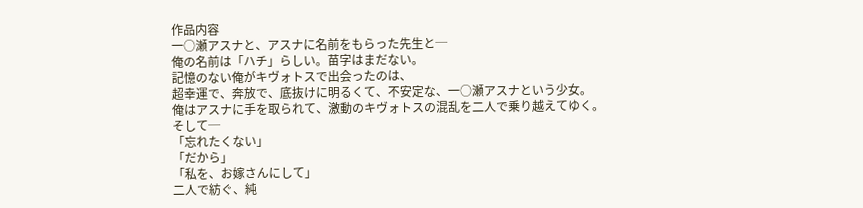作品内容
一○瀬アスナと、アスナに名前をもらった先生と─
俺の名前は「ハチ」らしい。苗字はまだない。
記憶のない俺がキヴォトスで出会ったのは、
超幸運で、奔放で、底抜けに明るくて、不安定な、一○瀬アスナという少女。
俺はアスナに手を取られて、激動のキヴォトスの混乱を二人で乗り越えてゆく。
そして─
「忘れたくない」
「だから」
「私を、お嫁さんにして」
二人で紡ぐ、純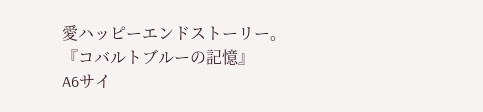愛ハッピーエンドストーリー。
『コバルトブルーの記憶』
A6サイ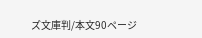ズ文庫判/本文90ページ